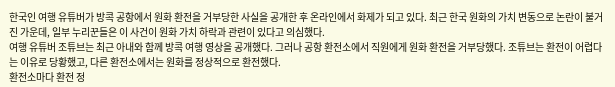한국인 여행 유튜버가 방콕 공항에서 원화 환전을 거부당한 사실을 공개한 후 온라인에서 화제가 되고 있다. 최근 한국 원화의 가치 변동으로 논란이 불거진 가운데, 일부 누리꾼들은 이 사건이 원화 가치 하락과 관련이 있다고 의심했다.
여행 유튜버 조튜브는 최근 아내와 함께 방콕 여행 영상을 공개했다. 그러나 공항 환전소에서 직원에게 원화 환전을 거부당했다. 조튜브는 환전이 어렵다는 이유로 당황했고, 다른 환전소에서는 원화를 정상적으로 환전했다.
환전소마다 환전 정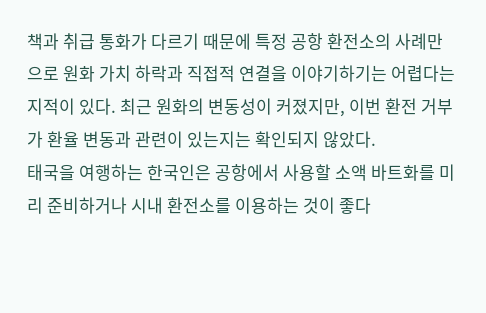책과 취급 통화가 다르기 때문에 특정 공항 환전소의 사례만으로 원화 가치 하락과 직접적 연결을 이야기하기는 어렵다는 지적이 있다. 최근 원화의 변동성이 커졌지만, 이번 환전 거부가 환율 변동과 관련이 있는지는 확인되지 않았다.
태국을 여행하는 한국인은 공항에서 사용할 소액 바트화를 미리 준비하거나 시내 환전소를 이용하는 것이 좋다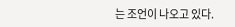는 조언이 나오고 있다.